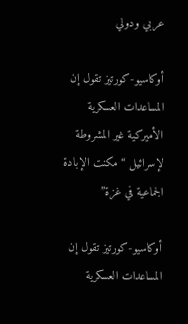عربي ودولي

أوكاسيو-كورتيز تقول إن المساعدات العسكرية الأميركية غير المشروطة لإسرائيل “مكنت الإبادة الجماعية في غزة”

أوكاسيو-كورتيز تقول إن المساعدات العسكرية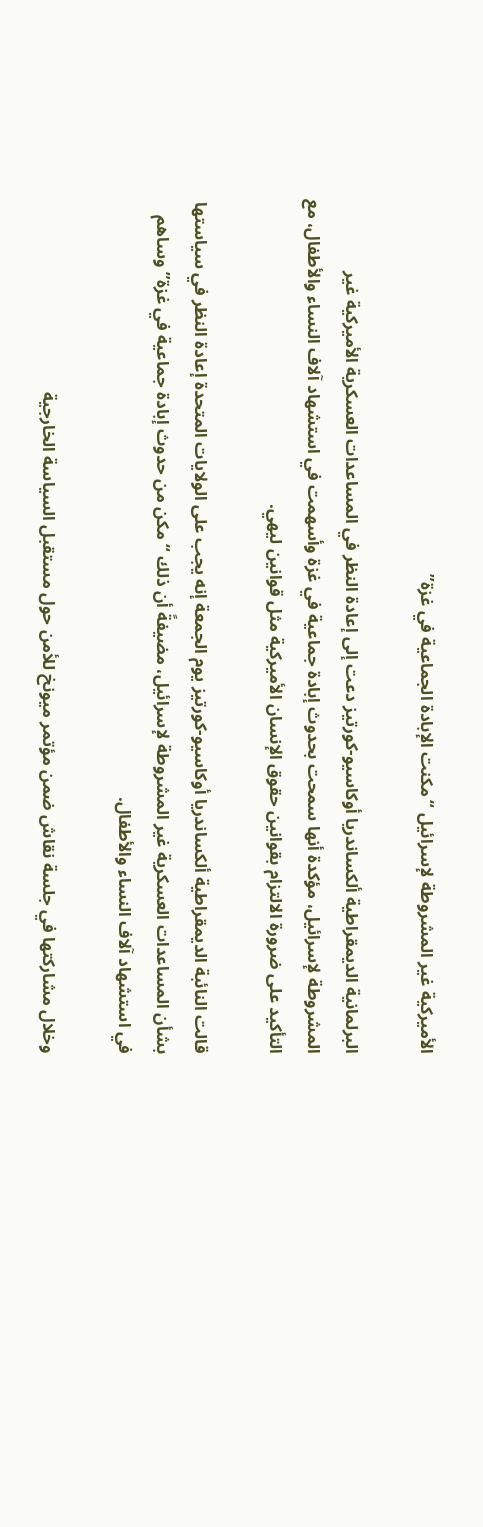الأميركية غير المشروطة لإسرائيل “مكنت الإبادة الجماعية في غزة”

البرلمانية الديمقراطية ألكساندريا أوكاسيو-كورتيز دعت إلى إعادة النظر في المساعدات العسكرية الأميركية غير المشروطة لإسرائيل، مؤكدة أنها سمحت بحدوث إبادة جماعية في غزة وأسهمت في استشهاد آلاف النساء والأطفال، مع التأكيد على ضرورة الالتزام بقوانين حقوق الإنسان الأميركية مثل قوانين ليهي.

قالت النائبة الديمقراطية ألكساندريا أوكاسيو-كورتيز يوم الجمعة إنه يجب على الولايات المتحدة إعادة النظر في سياستها بشأن المساعدات العسكرية غير المشروطة لإسرائيل، مضيفةً أن ذلك “مكن من حدوث إبادة جماعية في غزة” وساهم في استشهاد آلاف النساء والأطفال.

وخلال مشاركتها في جلسة نقاش ضمن مؤتمر ميونخ للأمن حول مستقبل السياسة الخارجية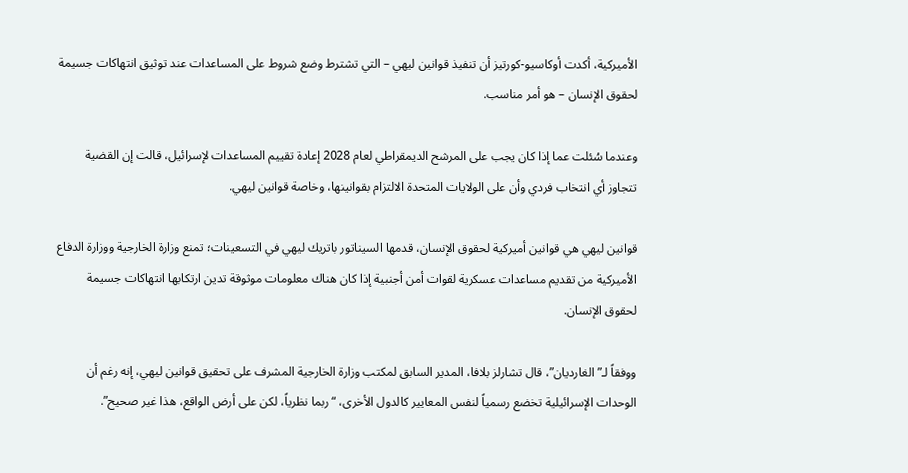الأميركية، أكدت أوكاسيو-كورتيز أن تنفيذ قوانين ليهي – التي تشترط وضع شروط على المساعدات عند توثيق انتهاكات جسيمة لحقوق الإنسان – هو أمر مناسب.

وعندما سُئلت عما إذا كان يجب على المرشح الديمقراطي لعام 2028 إعادة تقييم المساعدات لإسرائيل، قالت إن القضية تتجاوز أي انتخاب فردي وأن على الولايات المتحدة الالتزام بقوانينها، وخاصة قوانين ليهي.

قوانين ليهي هي قوانين أميركية لحقوق الإنسان، قدمها السيناتور باتريك ليهي في التسعينات؛ تمنع وزارة الخارجية ووزارة الدفاع الأميركية من تقديم مساعدات عسكرية لقوات أمن أجنبية إذا كان هناك معلومات موثوقة تدين ارتكابها انتهاكات جسيمة لحقوق الإنسان.

ووفقاً لـ”الغارديان”، قال تشارلز بلافا، المدير السابق لمكتب وزارة الخارجية المشرف على تحقيق قوانين ليهي، إنه رغم أن الوحدات الإسرائيلية تخضع رسمياً لنفس المعايير كالدول الأخرى، “ربما نظرياً، لكن على أرض الواقع، هذا غير صحيح”.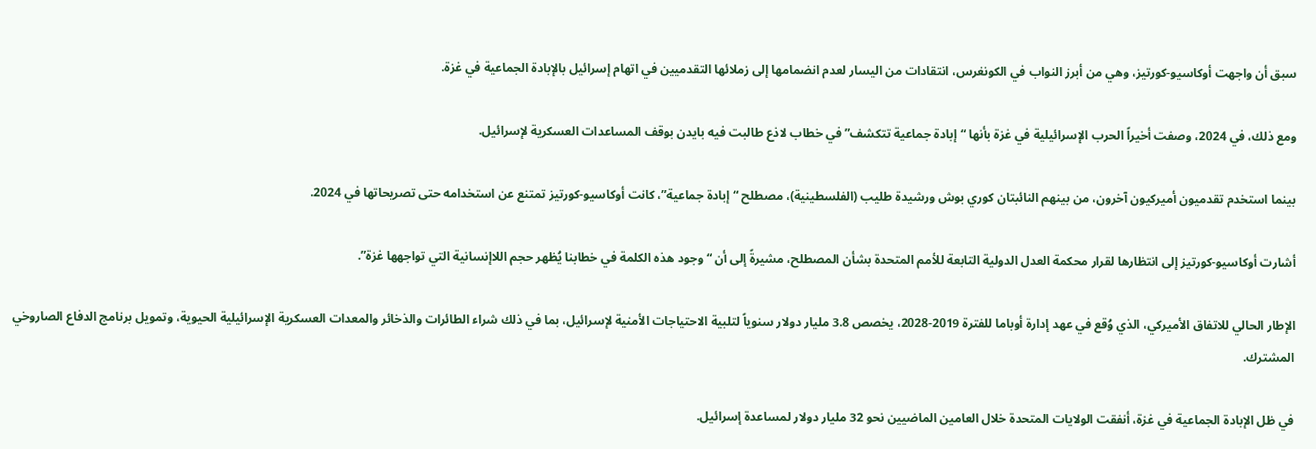سبق أن واجهت أوكاسيو-كورتيز، وهي من أبرز النواب في الكونغرس، انتقادات من اليسار لعدم انضمامها إلى زملائها التقدميين في اتهام إسرائيل بالإبادة الجماعية في غزة.

ومع ذلك، في 2024، وصفت أخيراً الحرب الإسرائيلية في غزة بأنها “إبادة جماعية تتكشف” في خطاب لاذع طالبت فيه بايدن بوقف المساعدات العسكرية لإسرائيل.

بينما استخدم تقدميون أميركيون آخرون، من بينهم النائبتان كوري بوش ورشيدة طليب (الفلسطينية)، مصطلح “إبادة جماعية”، كانت أوكاسيو-كورتيز تمتنع عن استخدامه حتى تصريحاتها في 2024.

أشارت أوكاسيو-كورتيز إلى انتظارها لقرار محكمة العدل الدولية التابعة للأمم المتحدة بشأن المصطلح، مشيرةً إلى أن “وجود هذه الكلمة في خطابنا يُظهر حجم اللاإنسانية التي تواجهها غزة”.

الإطار الحالي للاتفاق الأميركي، الذي وُقع في عهد إدارة أوباما للفترة 2019-2028، يخصص 3.8 مليار دولار سنوياً لتلبية الاحتياجات الأمنية لإسرائيل، بما في ذلك شراء الطائرات والذخائر والمعدات العسكرية الإسرائيلية الحيوية، وتمويل برنامج الدفاع الصاروخي المشترك.

في ظل الإبادة الجماعية في غزة، أنفقت الولايات المتحدة خلال العامين الماضيين نحو 32 مليار دولار لمساعدة إسرائيل.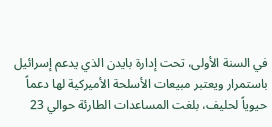في السنة الأولى، تحت إدارة بايدن الذي يدعم إسرائيل باستمرار ويعتبر مبيعات الأسلحة الأميركية لها دعماً حيوياً لحليف، بلغت المساعدات الطارئة حوالي 23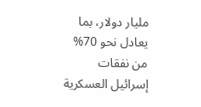مليار دولار، بما يعادل نحو 70% من نفقات إسرائيل العسكرية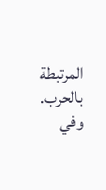المرتبطة بالحرب. وفي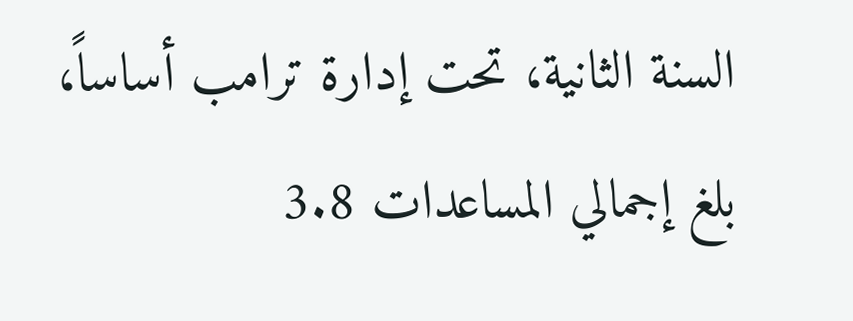السنة الثانية، تحت إدارة ترامب أساساً، بلغ إجمالي المساعدات 3.8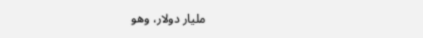مليار دولار، وهو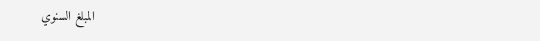المبلغ السنوي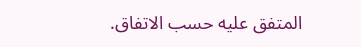المتفق عليه حسب الاتفاق.